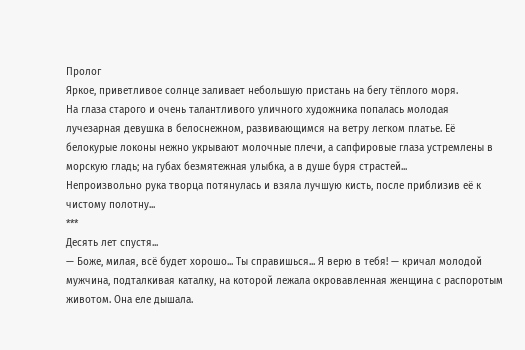Пролог
Яркое, приветливое солнце заливает небольшую пристань на бегу тёплого моря.
На глаза старого и очень талантливого уличного художника попалась молодая лучезарная девушка в белоснежном, развивающимся на ветру легком платье. Её белокурые локоны нежно укрывают молочные плечи, а сапфировые глаза устремлены в морскую гладь; на губах безмятежная улыбка, а в душе буря страстей...
Непроизвольно рука творца потянулась и взяла лучшую кисть, после приблизив её к чистому полотну...
***
Десять лет спустя...
— Боже, милая, всё будет хорошо... Ты справишься... Я верю в тебя! — кричал молодой мужчина, подталкивая каталку, на которой лежала окровавленная женщина с распоротым животом. Она еле дышала.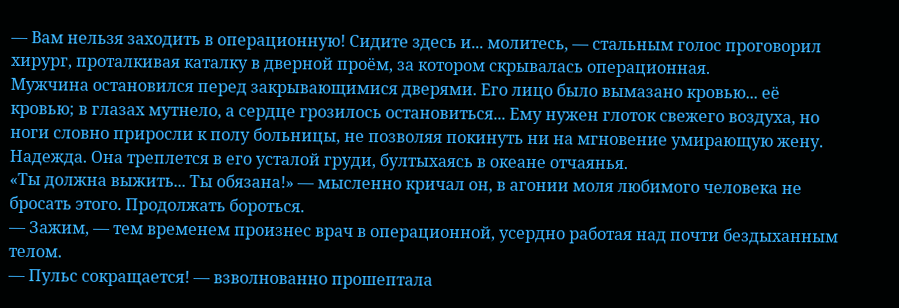— Вам нельзя заходить в операционную! Сидите здесь и... молитесь, — стальным голос проговорил хирург, проталкивая каталку в дверной проём, за котором скрывалась операционная.
Мужчина остановился перед закрывающимися дверями. Его лицо было вымазано кровью... её кровью; в глазах мутнело, а сердце грозилось остановиться... Ему нужен глоток свежего воздуха, но ноги словно приросли к полу больницы, не позволяя покинуть ни на мгновение умирающую жену.
Надежда. Она треплется в его усталой груди, бултыхаясь в океане отчаянья.
«Ты должна выжить... Ты обязана!» — мысленно кричал он, в агонии моля любимого человека не бросать этого. Продолжать бороться.
— Зажим, — тем временем произнес врач в операционной, усердно работая над почти бездыханным телом.
— Пульс сокращается! — взволнованно прошептала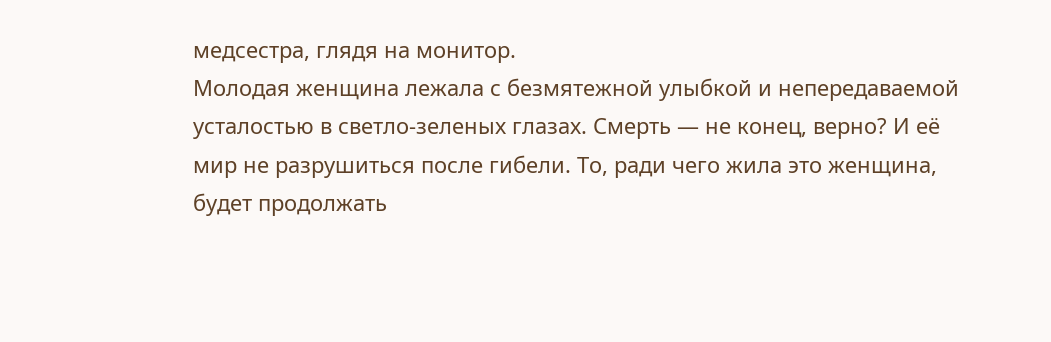медсестра, глядя на монитор.
Молодая женщина лежала с безмятежной улыбкой и непередаваемой усталостью в светло-зеленых глазах. Смерть — не конец, верно? И её мир не разрушиться после гибели. То, ради чего жила это женщина, будет продолжать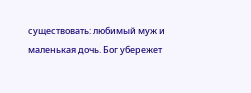существовать: любимый муж и маленькая дочь. Бог убережет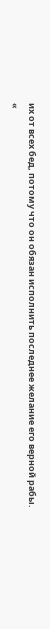их от всех бед, потому что он обязан исполнить последнее желание его верной рабы.
«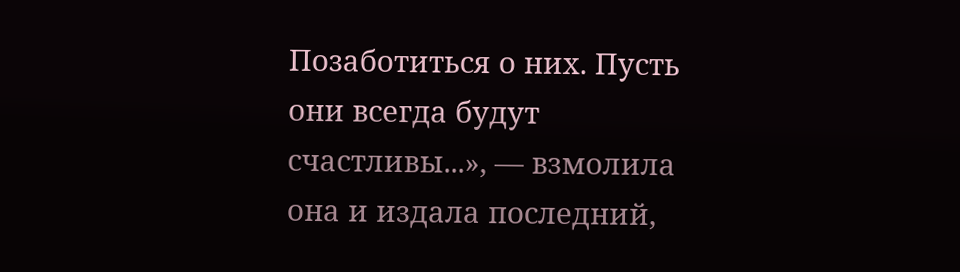Позаботиться о них. Пусть они всегда будут счастливы...», — взмолила она и издала последний,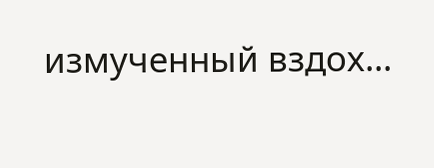измученный вздох...